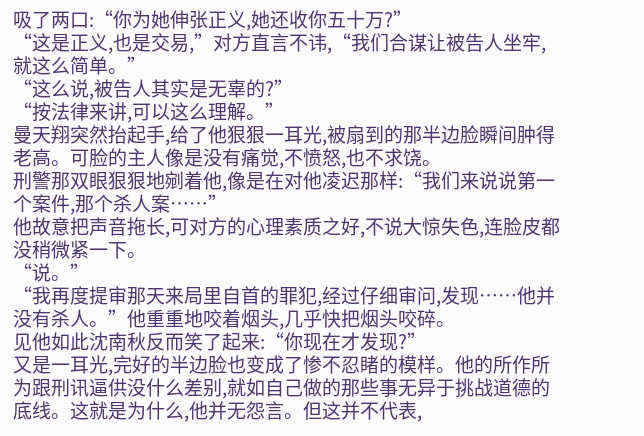吸了两口:“你为她伸张正义,她还收你五十万?”
“这是正义,也是交易,”对方直言不讳,“我们合谋让被告人坐牢,就这么简单。”
“这么说,被告人其实是无辜的?”
“按法律来讲,可以这么理解。”
曼天翔突然抬起手,给了他狠狠一耳光,被扇到的那半边脸瞬间肿得老高。可脸的主人像是没有痛觉,不愤怒,也不求饶。
刑警那双眼狠狠地剜着他,像是在对他凌迟那样:“我们来说说第一个案件,那个杀人案……”
他故意把声音拖长,可对方的心理素质之好,不说大惊失色,连脸皮都没稍微紧一下。
“说。”
“我再度提审那天来局里自首的罪犯,经过仔细审问,发现……他并没有杀人。”他重重地咬着烟头,几乎快把烟头咬碎。
见他如此沈南秋反而笑了起来:“你现在才发现?”
又是一耳光,完好的半边脸也变成了惨不忍睹的模样。他的所作所为跟刑讯逼供没什么差别,就如自己做的那些事无异于挑战道德的底线。这就是为什么,他并无怨言。但这并不代表,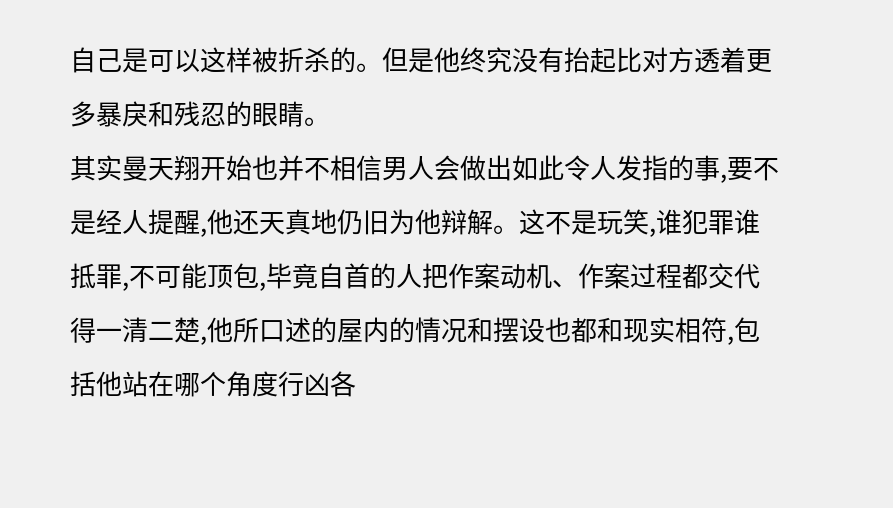自己是可以这样被折杀的。但是他终究没有抬起比对方透着更多暴戾和残忍的眼睛。
其实曼天翔开始也并不相信男人会做出如此令人发指的事,要不是经人提醒,他还天真地仍旧为他辩解。这不是玩笑,谁犯罪谁抵罪,不可能顶包,毕竟自首的人把作案动机、作案过程都交代得一清二楚,他所口述的屋内的情况和摆设也都和现实相符,包括他站在哪个角度行凶各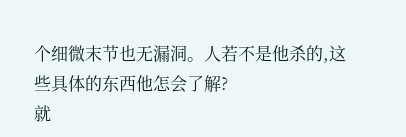个细微末节也无漏洞。人若不是他杀的,这些具体的东西他怎会了解?
就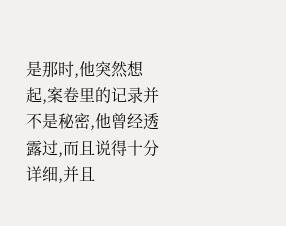是那时,他突然想起,案卷里的记录并不是秘密,他曾经透露过,而且说得十分详细,并且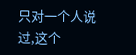只对一个人说过,这个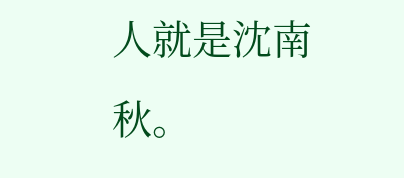人就是沈南秋。